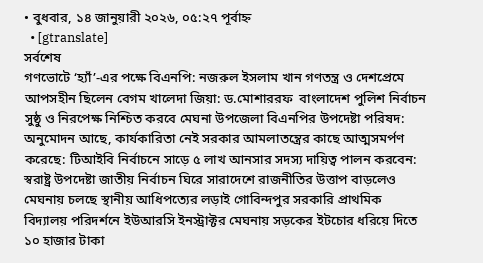• বুধবার, ১৪ জানুয়ারী ২০২৬, ০৫:২৭ পূর্বাহ্ন
  • [gtranslate]
সর্বশেষ
গণভোটে ‘হ্যাঁ’-এর পক্ষে বিএনপি: নজরুল ইসলাম খান গণতন্ত্র ও দেশপ্রেমে আপসহীন ছিলেন বেগম খালেদা জিয়া: ড.মোশাররফ  বাংলাদেশ পুলিশ নির্বাচন সুষ্ঠু ও নিরপেক্ষ নিশ্চিত করবে মেঘনা উপজেলা বিএনপির উপদেষ্টা পরিষদ: অনুমোদন আছে, কার্যকারিতা নেই সরকার আমলাতন্ত্রের কাছে আত্মসমর্পণ করেছে: টিআইবি নির্বাচনে সাড়ে ৫ লাখ আনসার সদস্য দায়িত্ব পালন করবেন: স্বরাষ্ট্র উপদেষ্টা জাতীয় নির্বাচন ঘিরে সারাদেশে রাজনীতির উত্তাপ বাড়লেও মেঘনায় চলছে স্থানীয় আধিপত্যের লড়াই গোবিন্দপুর সরকারি প্রাথমিক বিদ্যালয় পরিদর্শনে ইউআরসি ইনস্ট্রাক্টর মেঘনায় সড়কের ইটচোর ধরিয়ে দিতে ১০ হাজার টাকা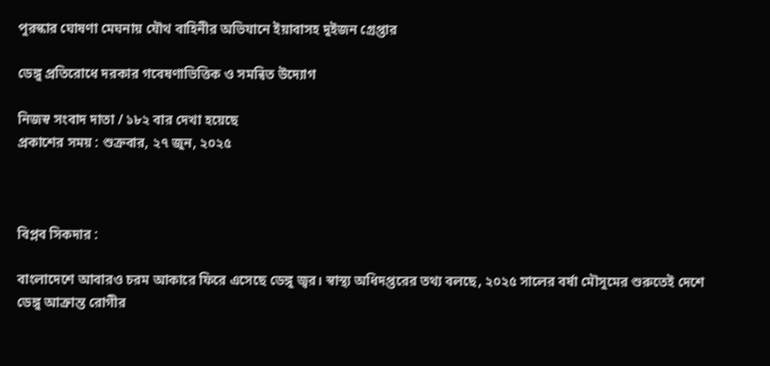পুরস্কার ঘোষণা মেঘনায় যৌথ বাহিনীর অভিযানে ইয়াবাসহ দুইজন গ্রেপ্তার

ডেঙ্গু প্রতিরোধে দরকার গবেষণাভিত্তিক ও সমন্বিত উদ্যোগ

নিজস্ব সংবাদ দাতা / ১৮২ বার দেখা হয়েছে
প্রকাশের সময় : শুক্রবার, ২৭ জুন, ২০২৫



বিপ্লব সিকদার :

বাংলাদেশে আবারও চরম আকারে ফিরে এসেছে ডেঙ্গু জ্বর। স্বাস্থ্য অধিদপ্তরের তথ্য বলছে, ২০২৫ সালের বর্ষা মৌসুমের শুরুতেই দেশে ডেঙ্গু আক্রান্ত রোগীর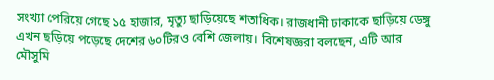সংখ্যা পেরিয়ে গেছে ১৫ হাজার, মৃত্যু ছাড়িয়েছে শতাধিক। রাজধানী ঢাকাকে ছাড়িয়ে ডেঙ্গু এখন ছড়িয়ে পড়েছে দেশের ৬০টিরও বেশি জেলায়। বিশেষজ্ঞরা বলছেন, এটি আর মৌসুমি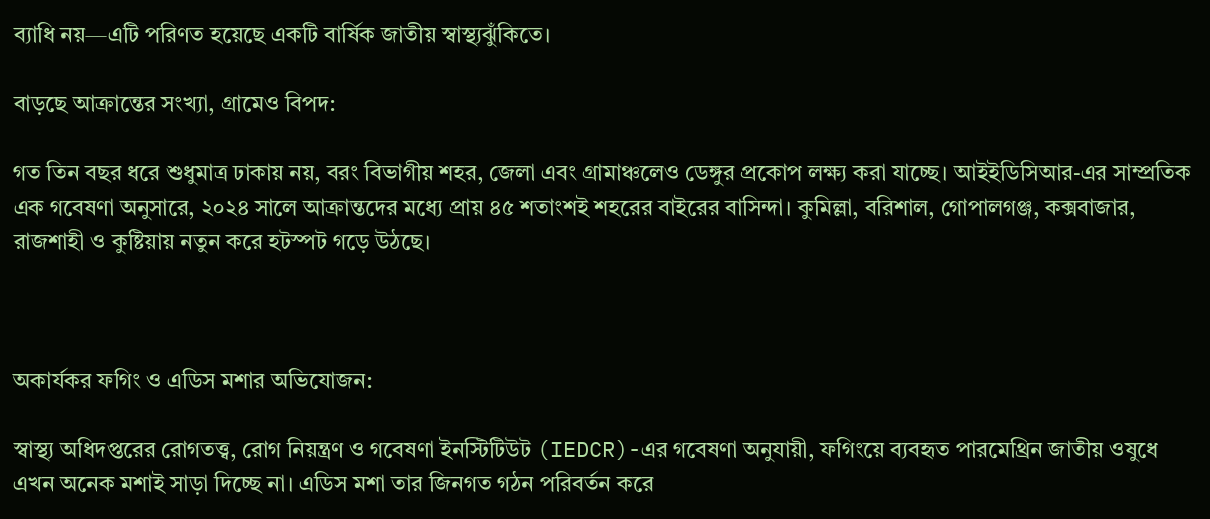ব্যাধি নয়—এটি পরিণত হয়েছে একটি বার্ষিক জাতীয় স্বাস্থ্যঝুঁকিতে।

বাড়ছে আক্রান্তের সংখ্যা, গ্রামেও বিপদ:

গত তিন বছর ধরে শুধুমাত্র ঢাকায় নয়, বরং বিভাগীয় শহর, জেলা এবং গ্রামাঞ্চলেও ডেঙ্গুর প্রকোপ লক্ষ্য করা যাচ্ছে। আইইডিসিআর-এর সাম্প্রতিক এক গবেষণা অনুসারে, ২০২৪ সালে আক্রান্তদের মধ্যে প্রায় ৪৫ শতাংশই শহরের বাইরের বাসিন্দা। কুমিল্লা, বরিশাল, গোপালগঞ্জ, কক্সবাজার, রাজশাহী ও কুষ্টিয়ায় নতুন করে হটস্পট গড়ে উঠছে।



অকার্যকর ফগিং ও এডিস মশার অভিযোজন:

স্বাস্থ্য অধিদপ্তরের রোগতত্ত্ব, রোগ নিয়ন্ত্রণ ও গবেষণা ইনস্টিটিউট (IEDCR)-এর গবেষণা অনুযায়ী, ফগিংয়ে ব্যবহৃত পারমেথ্রিন জাতীয় ওষুধে এখন অনেক মশাই সাড়া দিচ্ছে না। এডিস মশা তার জিনগত গঠন পরিবর্তন করে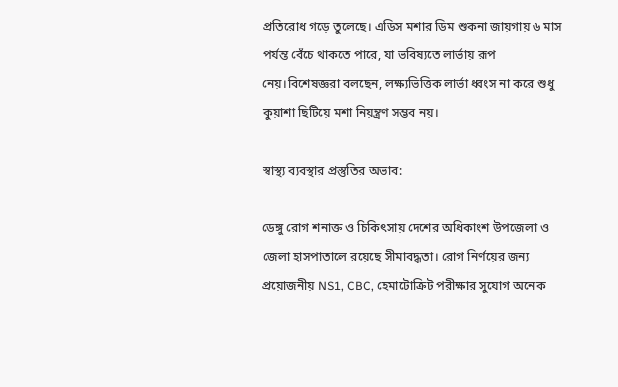প্রতিরোধ গড়ে তুলেছে। এডিস মশার ডিম শুকনা জায়গায় ৬ মাস পর্যন্ত বেঁচে থাকতে পারে, যা ভবিষ্যতে লার্ভায় রূপ নেয়।বিশেষজ্ঞরা বলছেন, লক্ষ্যভিত্তিক লার্ভা ধ্বংস না করে শুধু কুয়াশা ছিটিয়ে মশা নিয়ন্ত্রণ সম্ভব নয়।

স্বাস্থ্য ব্যবস্থার প্রস্তুতির অভাব:

ডেঙ্গু রোগ শনাক্ত ও চিকিৎসায় দেশের অধিকাংশ উপজেলা ও জেলা হাসপাতালে রয়েছে সীমাবদ্ধতা। রোগ নির্ণয়ের জন্য প্রয়োজনীয় NS1, CBC, হেমাটোক্রিট পরীক্ষার সুযোগ অনেক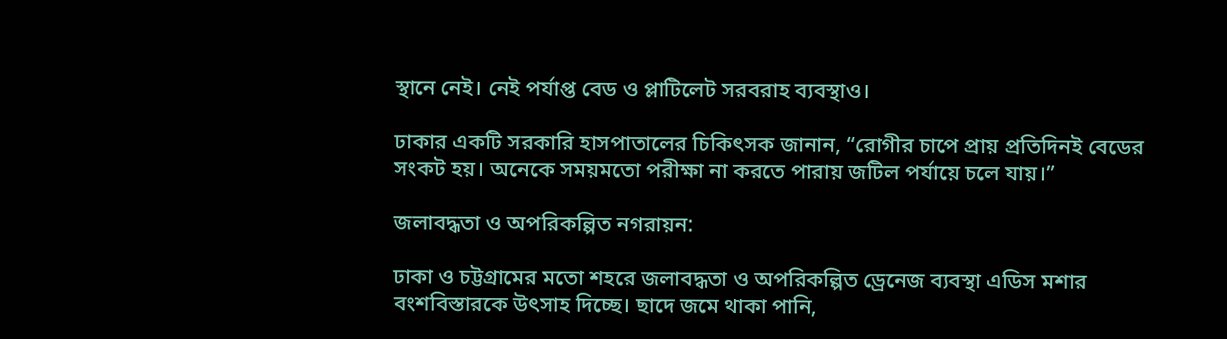স্থানে নেই। নেই পর্যাপ্ত বেড ও প্লাটিলেট সরবরাহ ব্যবস্থাও।

ঢাকার একটি সরকারি হাসপাতালের চিকিৎসক জানান, “রোগীর চাপে প্রায় প্রতিদিনই বেডের সংকট হয়। অনেকে সময়মতো পরীক্ষা না করতে পারায় জটিল পর্যায়ে চলে যায়।”

জলাবদ্ধতা ও অপরিকল্পিত নগরায়ন:

ঢাকা ও চট্টগ্রামের মতো শহরে জলাবদ্ধতা ও অপরিকল্পিত ড্রেনেজ ব্যবস্থা এডিস মশার বংশবিস্তারকে উৎসাহ দিচ্ছে। ছাদে জমে থাকা পানি,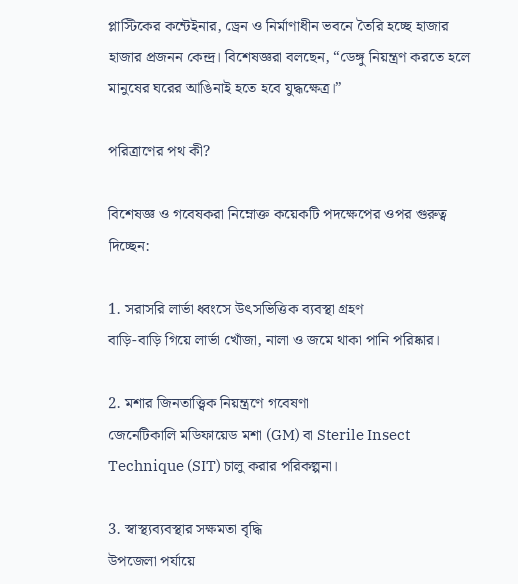প্লাস্টিকের কন্টেইনার, ড্রেন ও নির্মাণাধীন ভবনে তৈরি হচ্ছে হাজার হাজার প্রজনন কেন্দ্র। বিশেষজ্ঞরা বলছেন, “ডেঙ্গু নিয়ন্ত্রণ করতে হলে মানুষের ঘরের আঙিনাই হতে হবে যুদ্ধক্ষেত্র।”

পরিত্রাণের পথ কী?

বিশেষজ্ঞ ও গবেষকরা নিম্নোক্ত কয়েকটি পদক্ষেপের ওপর গুরুত্ব দিচ্ছেন:

1. সরাসরি লার্ভা ধ্বংসে উৎসভিত্তিক ব্যবস্থা গ্রহণ
বাড়ি-বাড়ি গিয়ে লার্ভা খোঁজা, নালা ও জমে থাকা পানি পরিষ্কার।

2. মশার জিনতাত্ত্বিক নিয়ন্ত্রণে গবেষণা
জেনেটিকালি মডিফায়েড মশা (GM) বা Sterile Insect Technique (SIT) চালু করার পরিকল্পনা।

3. স্বাস্থ্যব্যবস্থার সক্ষমতা বৃদ্ধি
উপজেলা পর্যায়ে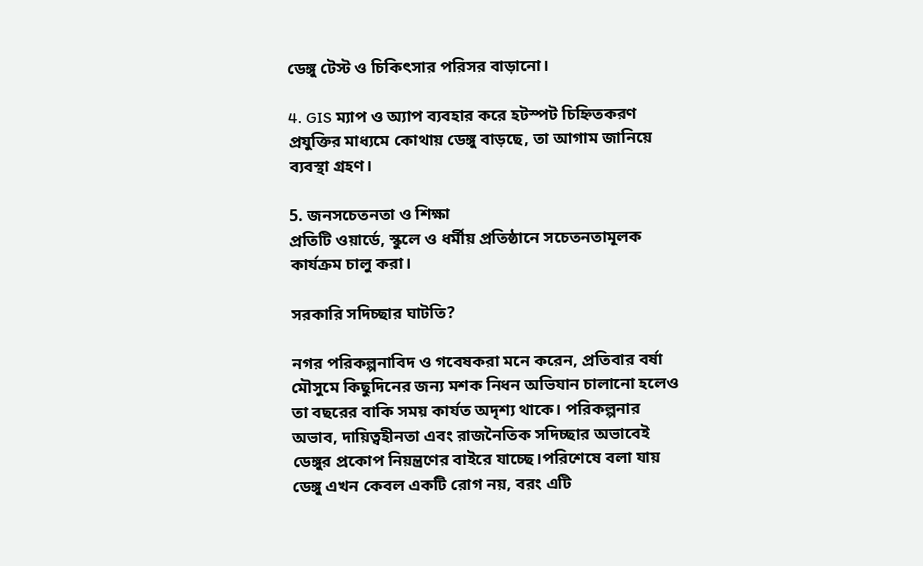ডেঙ্গু টেস্ট ও চিকিৎসার পরিসর বাড়ানো।

4. GIS ম্যাপ ও অ্যাপ ব্যবহার করে হটস্পট চিহ্নিতকরণ
প্রযুক্তির মাধ্যমে কোথায় ডেঙ্গু বাড়ছে, তা আগাম জানিয়ে ব্যবস্থা গ্রহণ।

5. জনসচেতনতা ও শিক্ষা
প্রতিটি ওয়ার্ডে, স্কুলে ও ধর্মীয় প্রতিষ্ঠানে সচেতনতামূলক কার্যক্রম চালু করা।

সরকারি সদিচ্ছার ঘাটতি?

নগর পরিকল্পনাবিদ ও গবেষকরা মনে করেন, প্রতিবার বর্ষা মৌসুমে কিছুদিনের জন্য মশক নিধন অভিযান চালানো হলেও তা বছরের বাকি সময় কার্যত অদৃশ্য থাকে। পরিকল্পনার অভাব, দায়িত্বহীনতা এবং রাজনৈতিক সদিচ্ছার অভাবেই ডেঙ্গুর প্রকোপ নিয়ন্ত্রণের বাইরে যাচ্ছে।পরিশেষে বলা যায় ডেঙ্গু এখন কেবল একটি রোগ নয়, বরং এটি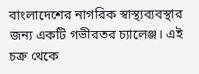বাংলাদেশের নাগরিক স্বাস্থ্যব্যবস্থার জন্য একটি গভীরতর চ্যালেঞ্জ। এই চক্র থেকে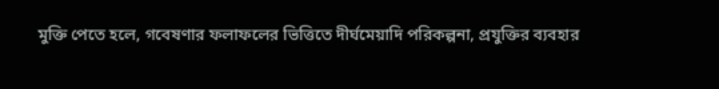মুক্তি পেতে হলে, গবেষণার ফলাফলের ভিত্তিতে দীর্ঘমেয়াদি পরিকল্পনা, প্রযুক্তির ব্যবহার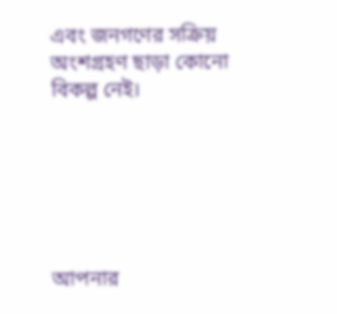এবং জনগণের সক্রিয় অংশগ্রহণ ছাড়া কোনো বিকল্প নেই।






আপনার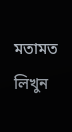মতামত লিখুন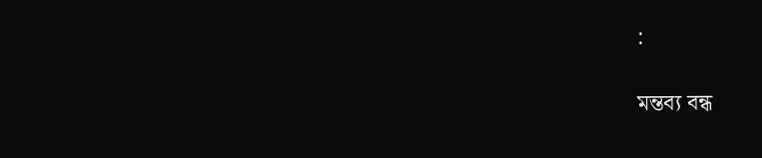:

মন্তব্য বন্ধ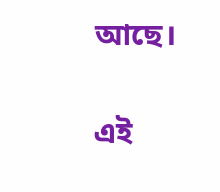আছে।

এই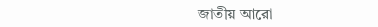জাতীয় আরো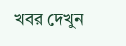খবর দেখুন